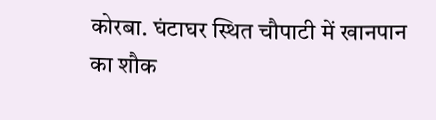कोरबा. घंटाघर स्थित चौपाटी में खानपान का शौक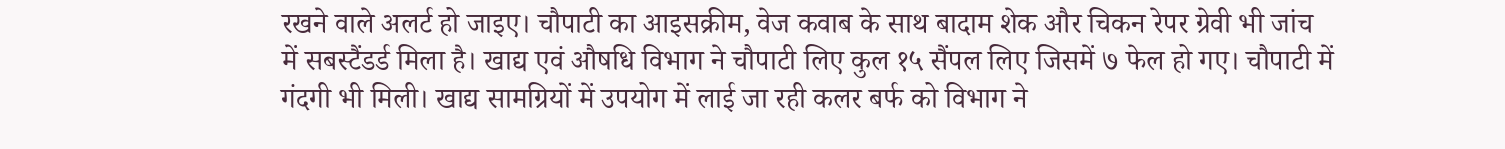रखने वाले अलर्ट हो जाइए। चौपाटी का आइसक्रीम, वेज कवाब के साथ बादाम शेक और चिकन रेपर ग्रेवी भी जांच में सबस्टैंडर्ड मिला है। खाद्य एवं औषधि विभाग ने चौपाटी लिए कुल १५ सैंपल लिए जिसमें ७ फेल हो गए। चौपाटी में गंदगी भी मिली। खाद्य सामग्रियों में उपयोग में लाई जा रही कलर बर्फ को विभाग ने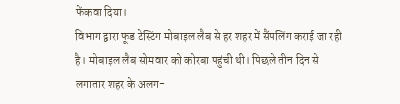फेंकवा दिया।
विभाग द्वारा फूड टेस्टिंग मोबाइल लैब से हर शहर में सैंपलिंग कराई जा रही है। मोबाइल लैब सोमवार को कोरबा पहुंची थी। पिछले तीन दिन से लगातार शहर के अलग-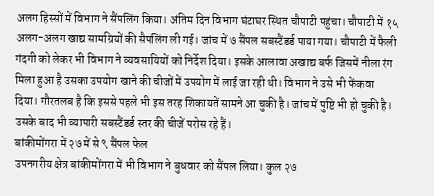अलग हिस्सों में विभाग ने सैंपलिंग किया। अंतिम दिन विभाग घंटाघर स्थित चौपाटी पहुंचा। चौपाटी में १५ अलग-अलग खाद्य सामग्रियों की सैपलिंग ली गई। जांच में ७ सैंपल सबस्टैंडर्ड पाया गया। चौपाटी में फैली गंदगी को लेकर भी विभाग ने व्यवसायियों को निर्देश दिया। इसके आलावा अखाद्य बर्फ जिसमें नीला रंग मिला हुआ है उसका उपयोग खाने की चीजों में उपयोग में लाई जा रही थी। विभाग ने उसे भी फेंकवा दिया। गौरतलब है कि इससे पहले भी इस तरह शिकायतें सामने आ चुकी है। जांच में पुष्टि भी हो चुकी है। उसके बाद भी व्यापारी सबस्टैंडर्ड स्तर की चीजें परोस रहे हैं।
बांकीमोंगरा में २७ में से ९ सैंपल फेल
उपनगरीय क्षेत्र बांकीमोंगरा में भी विभाग ने बुधवार को सैंपल लिया। कुल २७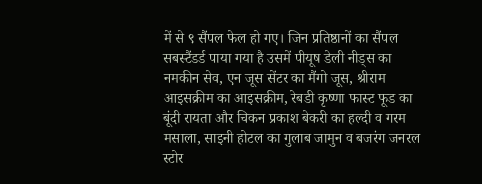में से ९ सैंपल फेल हो गए। जिन प्रतिष्ठानों का सैंपल सबस्टैंडर्ड पाया गया है उसमें पीयूष डेली नीड्स का नमकीन सेव, एन जूस सेंटर का मैंगो जूस, श्रीराम आइसक्रीम का आइसक्रीम, रेबडी कृष्णा फास्ट फूड का बूंदी रायता और चिकन प्रकाश बेकरी का हल्दी व गरम मसाला, साइनी होटल का गुलाब जामुन व बजरंग जनरल स्टोर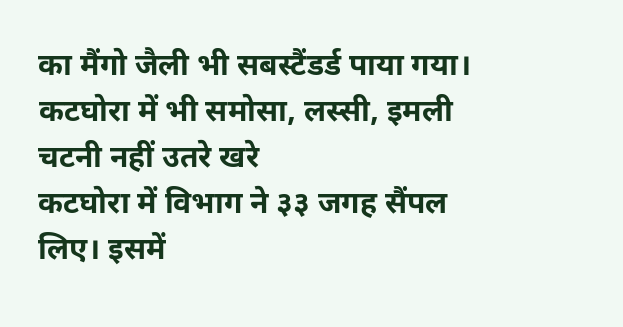का मैंगो जैली भी सबस्टैंडर्ड पाया गया।
कटघोरा में भी समोसा, लस्सी, इमली चटनी नहीं उतरे खरे
कटघोरा में विभाग ने ३३ जगह सैंपल लिए। इसमें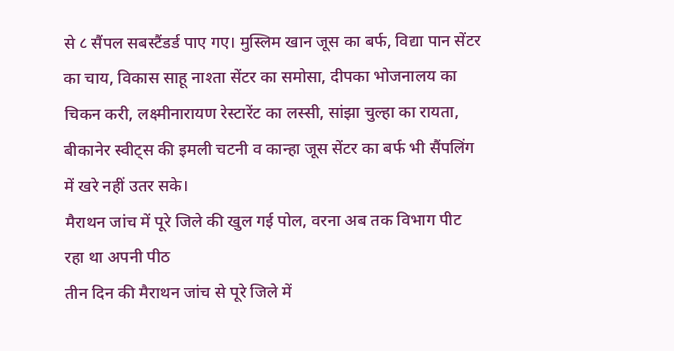से ८ सैंपल सबस्टैंडर्ड पाए गए। मुस्लिम खान जूस का बर्फ, विद्या पान सेंटर का चाय, विकास साहू नाश्ता सेंटर का समोसा, दीपका भोजनालय का चिकन करी, लक्ष्मीनारायण रेस्टारेंट का लस्सी, सांझा चुल्हा का रायता, बीकानेर स्वीट्स की इमली चटनी व कान्हा जूस सेंटर का बर्फ भी सैंपलिंग में खरे नहीं उतर सके।
मैराथन जांच में पूरे जिले की खुल गई पोल, वरना अब तक विभाग पीट रहा था अपनी पीठ
तीन दिन की मैराथन जांच से पूरे जिले में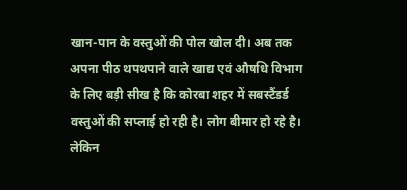खान-पान के वस्तुओं की पोल खोल दी। अब तक अपना पीठ थपथपाने वाले खाद्य एवं औषधि विभाग के लिए बड़ी सीख है कि कोरबा शहर में सबस्टैंडर्ड वस्तुओं की सप्लाई हो रही है। लोग बीमार हो रहे है। लेकिन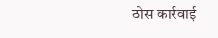ठोस कार्रवाई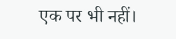एक पर भी नहीं।